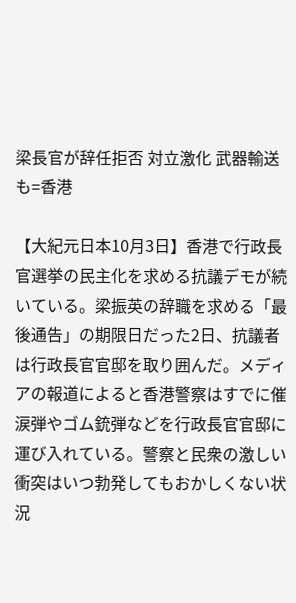梁長官が辞任拒否 対立激化 武器輸送も=香港

【大紀元日本10月3日】香港で行政長官選挙の民主化を求める抗議デモが続いている。梁振英の辞職を求める「最後通告」の期限日だった2日、抗議者は行政長官官邸を取り囲んだ。メディアの報道によると香港警察はすでに催涙弾やゴム銃弾などを行政長官官邸に運び入れている。警察と民衆の激しい衝突はいつ勃発してもおかしくない状況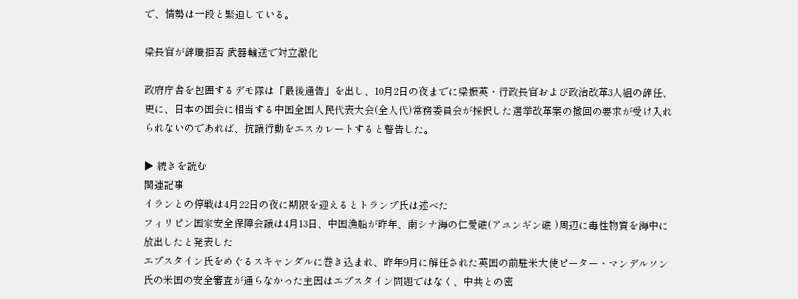で、情勢は一段と緊迫している。

梁長官が辞職拒否 武器輸送で対立激化

政府庁舎を包囲するデモ隊は「最後通告」を出し、10月2日の夜までに梁振英・行政長官および政治改革3人組の辞任、更に、日本の国会に相当する中国全国人民代表大会(全人代)常務委員会が採択した選挙改革案の撤回の要求が受け入れられないのであれば、抗議行動をエスカレートすると警告した。

▶ 続きを読む
関連記事
イランとの停戦は4月22日の夜に期限を迎えるとトランプ氏は述べた
フィリピン国家安全保障会議は4月13日、中国漁船が昨年、南シナ海の仁愛礁(アユンギン礁 )周辺に毒性物質を海中に放出したと発表した
エプスタイン氏をめぐるスキャンダルに巻き込まれ、昨年9月に解任された英国の前駐米大使ピーター・マンデルソン氏の米国の安全審査が通らなかった主因はエプスタイン問題ではなく、中共との密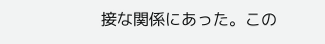接な関係にあった。この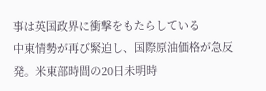事は英国政界に衝撃をもたらしている
中東情勢が再び緊迫し、国際原油価格が急反発。米東部時間の20日未明時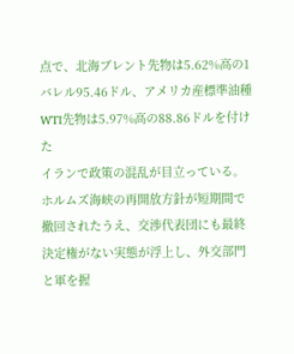点で、北海ブレント先物は5.62%高の1バレル95.46ドル、アメリカ産標準油種WTI先物は5.97%高の88.86ドルを付けた
イランで政策の混乱が目立っている。ホルムズ海峡の再開放方針が短期間で撤回されたうえ、交渉代表団にも最終決定権がない実態が浮上し、外交部門と軍を握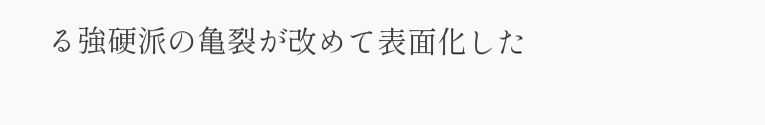る強硬派の亀裂が改めて表面化した